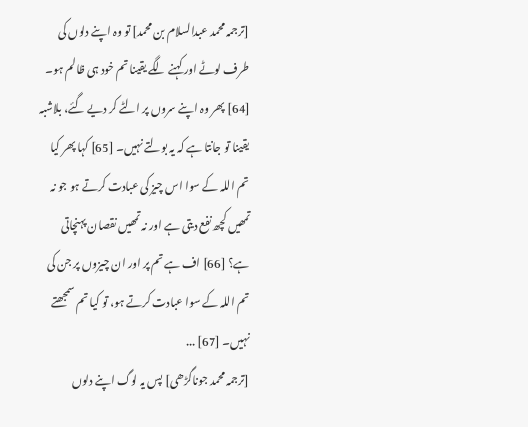[ترجمہ محمد عبدالسلام بن محمد] تو وہ اپنے دلوں کی طرف لوٹے اور کہنے لگے یقینا تم خود ہی ظالم ہو۔ [64] پھر وہ اپنے سروں پر الٹے کر دیے گئے، بلاشبہ یقینا تو جانتا ہے کہ یہ بولتے نہیں۔ [65] کہا پھر کیا تم اللہ کے سوا اس چیز کی عبادت کرتے ہو جو نہ تمھیں کچھ نفع دیتی ہے اور نہ تمھیں نقصان پہنچاتی ہے؟ [66] اف ہے تم پر اور ان چیزوں پر جن کی تم اللہ کے سوا عبادت کرتے ہو، تو کیا تم سمجھتے نہیں۔ [67] ...
[ترجمہ محمد جوناگڑھی] پس یہ لوگ اپنے دلوں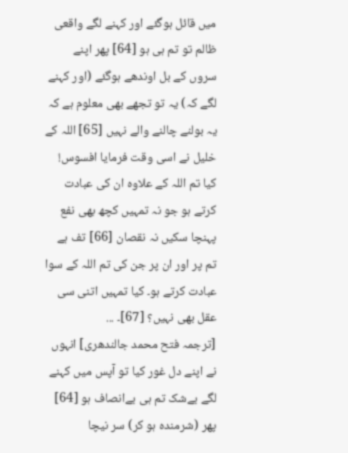میں قائل ہوگئے اور کہنے لگے واقعی ظالم تو تم ہی ہو [64] پھر اپنے سروں کے بل اوندھے ہوگئے (اور کہنے لگے کہ) یہ تو تجھے بھی معلوم ہے کہ یہ بولنے چالنے والے نہیں [65] اللہ کے خلیل نے اسی وقت فرمایا افسوس! کیا تم اللہ کے علاوه ان کی عبادت کرتے ہو جو نہ تمہیں کچھ بھی نفع پہنچا سکیں نہ نقصان [66] تف ہے تم پر اور ان پر جن کی تم اللہ کے سوا عبادت کرتے ہو۔ کیا تمہیں اتنی سی عقل بھی نہیں؟ [67]۔ ...
[ترجمہ فتح محمد جالندھری] انہوں نے اپنے دل غور کیا تو آپس میں کہنے لگے بےشک تم ہی بےانصاف ہو [64] پھر (شرمندہ ہو کر) سر نیچا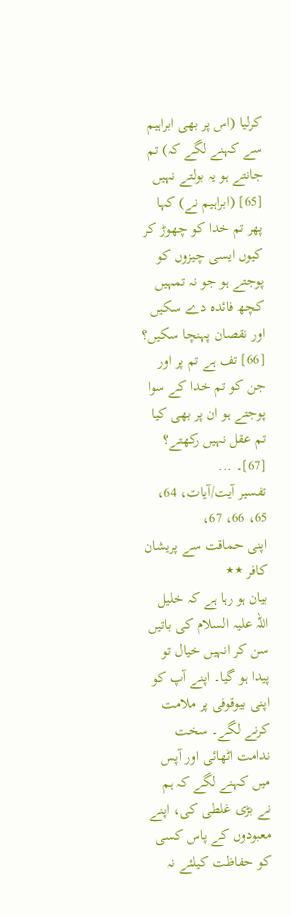کرلیا (اس پر بھی ابراہیم سے کہنے لگے کہ) تم جانتے ہو یہ بولتے نہیں [65] (ابراہیم نے) کہا پھر تم خدا کو چھوڑ کر کیوں ایسی چیزوں کو پوجتے ہو جو نہ تمہیں کچھ فائدہ دے سکیں اور نقصان پہنچا سکیں؟ [66] تف ہے تم پر اور جن کو تم خدا کے سوا پوجتے ہو ان پر بھی کیا تم عقل نہیں رکھتے؟ [67]۔ ...
تفسیر آیت/آیات، 64، 65، 66، 67،
اپنی حماقت سے پریشان کافر ٭٭
بیان ہو رہا ہے کہ خلیل اللہ علیہ السلام کی باتیں سن کر انہیں خیال تو پیدا ہو گیا۔ اپنے آپ کو اپنی بیوقوفی پر ملامت کرنے لگے۔ سخت ندامت اٹھائی اور آپس میں کہنے لگے کہ ہم نے بڑی غلطی کی، اپنے معبودوں کے پاس کسی کو حفاظت کیلئے نہ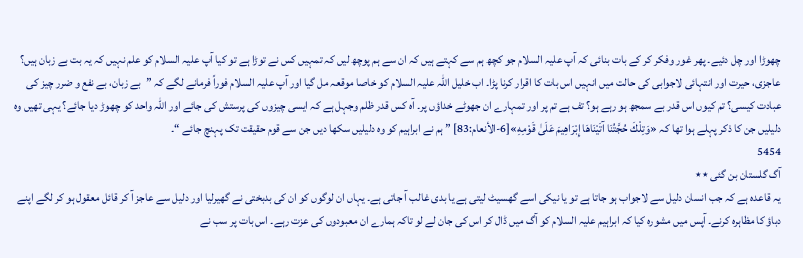چھوڑا اور چل دئیے۔ پھر غور وفکر کر کے بات بنائی کہ آپ علیہ السلام جو کچھ ہم سے کہتے ہیں کہ ان سے ہم پوچھ لیں کہ تمہیں کس نے توڑا ہے تو کیا آپ علیہ السلام کو علم نہیں کہ یہ بت بے زبان ہیں؟
عاجزی، حیرت اور انتہائی لاجوابی کی حالت میں انہیں اس بات کا اقرار کرنا پڑا۔ اب خلیل اللہ علیہ السلام کو خاصا موقعہ مل گیا اور آپ علیہ السلام فوراً فرمانے لگے کہ ”بے زبان، بے نفع و ضرر چیز کی عبادت کیسی؟ تم کیوں اس قدر بے سمجھ ہو رہے ہو؟ تف ہے تم پر اور تمہارے ان جھوٹے خداؤں پر۔ آہ کس قدر ظلم وجہل ہے کہ ایسی چیزوں کی پرستش کی جائے اور اللہ واحد کو چھوڑ دیا جائے؟ یہی تھیں وہ دلیلیں جن کا ذکر پہلے ہوا تھا کہ «وَتِلْكَ حُجَّتُنَا آتَيْنَاهَا إِبْرَاهِيمَ عَلَىٰ قَوْمِهِ»[6-الأنعام:83] ” ہم نے ابراہیم کو وہ دلیلیں سکھا دیں جن سے قوم حقیقت تک پہنچ جائے “۔
5454
آگ گلستان بن گئی ٭٭
یہ قاعدہ ہے کہ جب انسان دلیل سے لاجواب ہو جاتا ہے تو یا نیکی اسے گھسیٹ لیتی ہے یا بدی غالب آ جاتی ہے۔ یہاں ان لوگوں کو ان کی بدبختی نے گھیرلیا اور دلیل سے عاجز آ کر قائل معقول ہو کر لگے اپنے دباؤ کا مظاہرہ کرنے۔ آپس میں مشورہ کیا کہ ابراہیم علیہ السلام کو آگ میں ڈال کر اس کی جان لے لو تاکہ ہمارے ان معبودوں کی عزت رہے۔ اس بات پر سب نے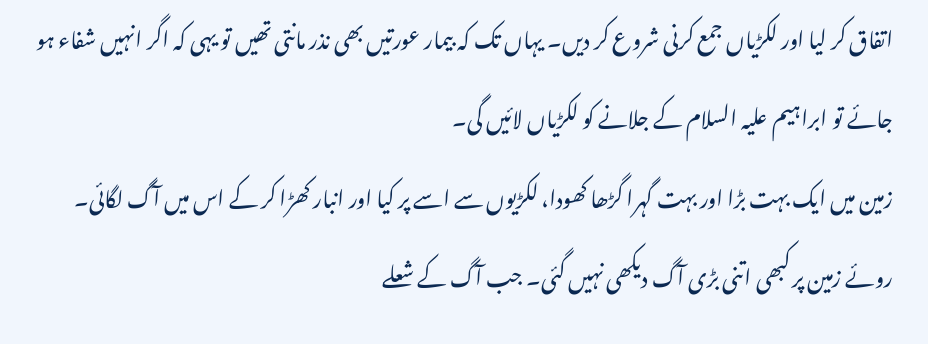اتفاق کر لیا اور لکڑیاں جمع کرنی شروع کر دیں۔ یہاں تک کہ بیمار عورتیں بھی نذر مانتی تھیں تو یہی کہ اگر انہیں شفاء ہو جائے تو ابراہیم علیہ السلام کے جلانے کو لکڑیاں لائیں گی۔
زمین میں ایک بہت بڑا اور بہت گہرا گڑھا کھودا، لکڑیوں سے اسے پر کیا اور انبار کھڑا کر کے اس میں آگ لگائی۔ روئے زمین پر کبھی اتنی بڑی آگ دیکھی نہیں گئی۔ جب آگ کے شعلے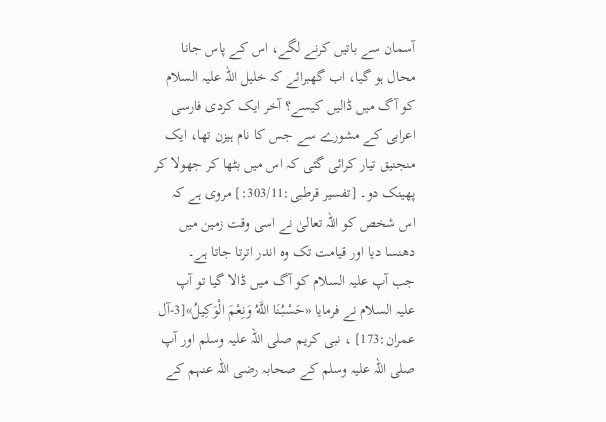آسمان سے باتیں کرنے لگے، اس کے پاس جانا محال ہو گیا، اب گھبرائے کہ خلیل اللہ علیہ السلام کو آگ میں ڈالیں کیسے؟ آخر ایک کردی فارسی اعرابی کے مشورے سے جس کا نام ہیزن تھا، ایک منجنیق تیار کرائی گئی کہ اس میں بٹھا کر جھولا کر پھینک دو۔ [تفسیر قرطبی:303/11:] مروی ہے کہ اس شخص کو اللہ تعالیٰ نے اسی وقت زمین میں دھنسا دیا اور قیامت تک وہ اندر اترتا جاتا ہے۔
جب آپ علیہ السلام کو آگ میں ڈالا گیا تو آپ علیہ السلام نے فرمایا «حَسْبُنَا اللَّهُ وَنِعْمَ الْوَكِيلُ»[3-آل عمران:173] ، نبی کریم صلی اللہ علیہ وسلم اور آپ صلی اللہ علیہ وسلم کے صحابہ رضی اللہ عنہم کے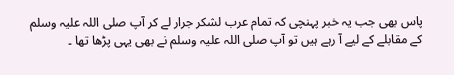پاس بھی جب یہ خبر پہنچی کہ تمام عرب لشکر جرار لے کر آپ صلی اللہ علیہ وسلم کے مقابلے کے لیے آ رہے ہیں تو آپ صلی اللہ علیہ وسلم نے بھی یہی پڑھا تھا ۔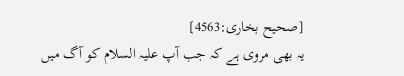[صحیح بخاری:4563]
یہ بھی مروی ہے کہ جب آپ علیہ السلام کو آگ میں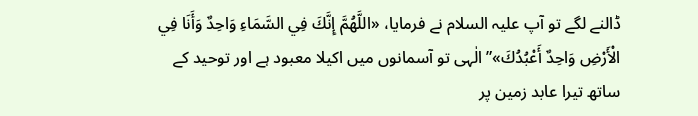ڈالنے لگے تو آپ علیہ السلام نے فرمایا، «اللَّهُمَّ إِنَّكَ فِي السَّمَاءِ وَاحِدٌ وَأَنَا فِي الْأَرْضِ وَاحِدٌ أَعْبُدُكَ»”الٰہی تو آسمانوں میں اکیلا معبود ہے اور توحید کے ساتھ تیرا عابد زمین پر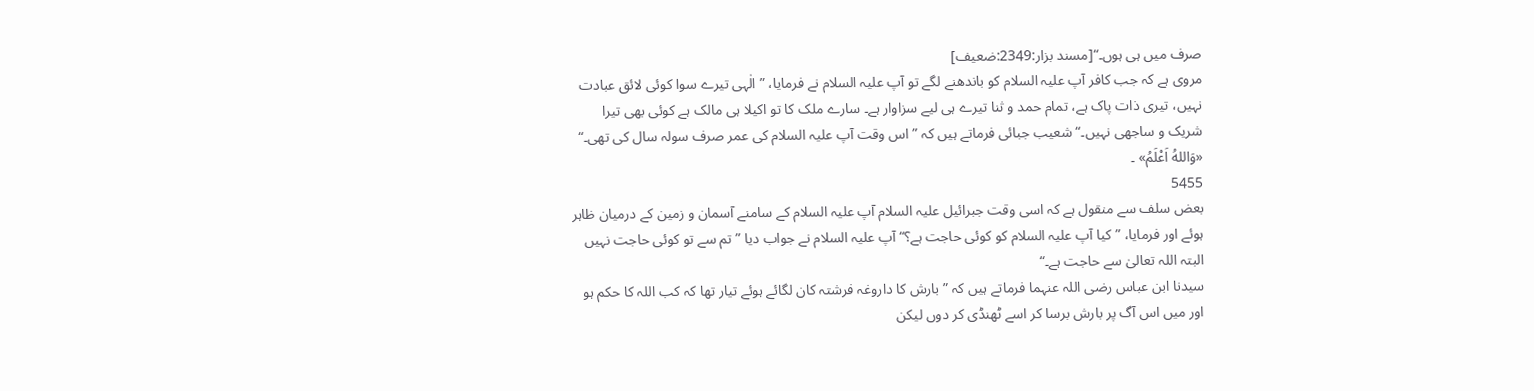صرف میں ہی ہوں۔“[مسند بزار:2349:ضعیف]
مروی ہے کہ جب کافر آپ علیہ السلام کو باندھنے لگے تو آپ علیہ السلام نے فرمایا، ”الٰہی تیرے سوا کوئی لائق عبادت نہیں، تیری ذات پاک ہے، تمام حمد و ثنا تیرے ہی لیے سزاوار ہے۔ سارے ملک کا تو اکیلا ہی مالک ہے کوئی بھی تیرا شریک و ساجھی نہیں۔“ شعیب جبائی فرماتے ہیں کہ ”اس وقت آپ علیہ السلام کی عمر صرف سولہ سال کی تھی۔“ «وَاللهُ اَعْلَمُ» ۔
5455
بعض سلف سے منقول ہے کہ اسی وقت جبرائیل علیہ السلام آپ علیہ السلام کے سامنے آسمان و زمین کے درمیان ظاہر ہوئے اور فرمایا، ”کیا آپ علیہ السلام کو کوئی حاجت ہے؟“ آپ علیہ السلام نے جواب دیا ”تم سے تو کوئی حاجت نہیں البتہ اللہ تعالیٰ سے حاجت ہے۔“
سیدنا ابن عباس رضی اللہ عنہما فرماتے ہیں کہ ”بارش کا داروغہ فرشتہ کان لگائے ہوئے تیار تھا کہ کب اللہ کا حکم ہو اور میں اس آگ پر بارش برسا کر اسے ٹھنڈی کر دوں لیکن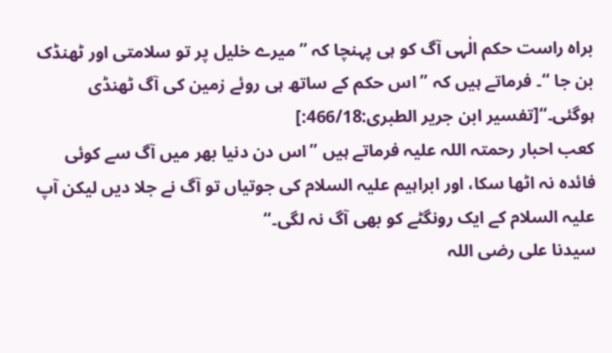براہ راست حکم الٰہی آگ کو ہی پہنچا کہ ” میرے خلیل پر تو سلامتی اور ٹھنڈک بن جا “۔ فرماتے ہیں کہ ”اس حکم کے ساتھ ہی روئے زمین کی آگ ٹھنڈی ہوگئی۔“[تفسیر ابن جریر الطبری:466/18:]
کعب احبار رحمتہ اللہ علیہ فرماتے ہیں ”اس دن دنیا بھر میں آگ سے کوئی فائدہ نہ اٹھا سکا، اور ابراہیم علیہ السلام کی جوتیاں تو آگ نے جلا دیں لیکن آپ علیہ السلام کے ایک رونگٹے کو بھی آگ نہ لگی۔“
سیدنا علی رضی اللہ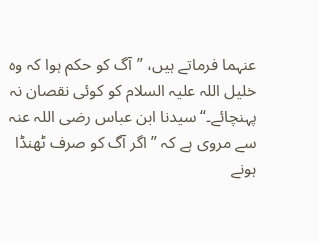عنہما فرماتے ہیں، ”آگ کو حکم ہوا کہ وہ خلیل اللہ علیہ السلام کو کوئی نقصان نہ پہنچائے۔“ سیدنا ابن عباس رضی اللہ عنہ سے مروی ہے کہ ”اگر آگ کو صرف ٹھنڈا ہونے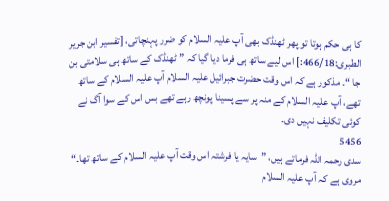کا ہی حکم ہوتا تو پھر ٹھنڈک بھی آپ علیہ السلام کو ضرر پہنچاتی، [تفسیر ابن جریر الطبری:466/18:] اس لیے ساتھ ہی فرما دیا گیا کہ ” ٹھنڈک کے ساتھ ہی سلامتی بن جا “۔ مذکور ہے کہ اس وقت حضرت جبرائیل علیہ السلام آپ علیہ السلام کے ساتھ تھے، آپ علیہ السلام کے منہ پر سے پسینا پونچھ رہے تھے بس اس کے سوا آگ نے کوئی تکلیف نہیں دی۔
5456
سدی رحمہ اللہ فرماتے ہیں، ”سایہ یا فرشتہ اس وقت آپ علیہ السلام کے ساتھ تھا۔“ مروی ہے کہ آپ علیہ السلام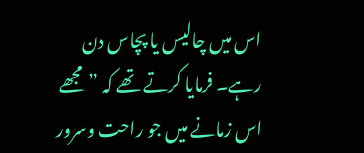اس میں چالیس یا پچاس دن رہے۔ فرمایا کرتے تھے کہ ”مجھے اس زمانے میں جو راحت وسرور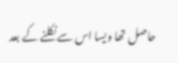حاصل تھا ویسا اس سے نکلنے کے بعد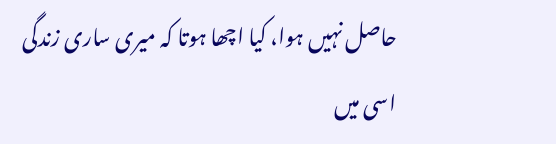حاصل نہیں ہوا، کیا اچھا ہوتا کہ میری ساری زندگی اسی میں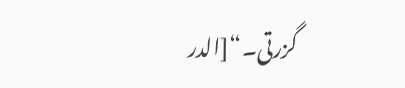گزرتی۔“[الدر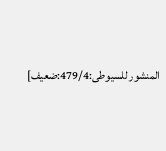المنشور للسیوطی:479/4:ضعیف]